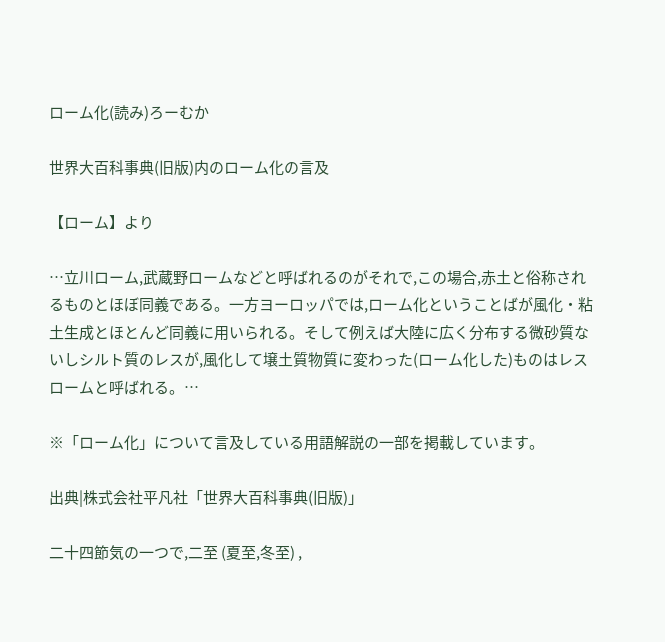ローム化(読み)ろーむか

世界大百科事典(旧版)内のローム化の言及

【ローム】より

…立川ローム,武蔵野ロームなどと呼ばれるのがそれで,この場合,赤土と俗称されるものとほぼ同義である。一方ヨーロッパでは,ローム化ということばが風化・粘土生成とほとんど同義に用いられる。そして例えば大陸に広く分布する微砂質ないしシルト質のレスが,風化して壌土質物質に変わった(ローム化した)ものはレスロームと呼ばれる。…

※「ローム化」について言及している用語解説の一部を掲載しています。

出典|株式会社平凡社「世界大百科事典(旧版)」

二十四節気の一つで,二至 (夏至,冬至) ,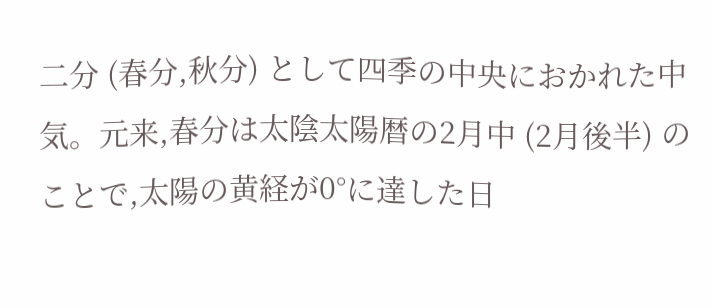二分 (春分,秋分) として四季の中央におかれた中気。元来,春分は太陰太陽暦の2月中 (2月後半) のことで,太陽の黄経が0°に達した日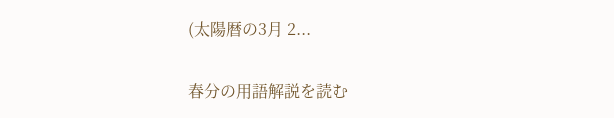(太陽暦の3月 2...

春分の用語解説を読む